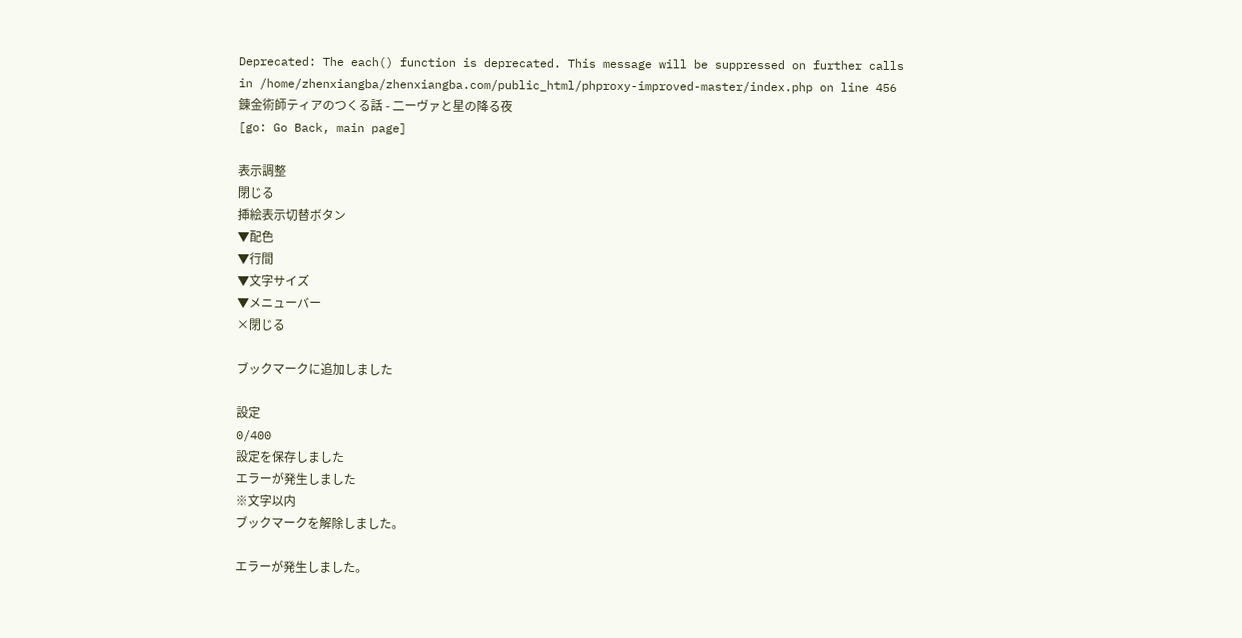Deprecated: The each() function is deprecated. This message will be suppressed on further calls in /home/zhenxiangba/zhenxiangba.com/public_html/phproxy-improved-master/index.php on line 456
錬金術師ティアのつくる話 - 二ーヴァと星の降る夜
[go: Go Back, main page]

表示調整
閉じる
挿絵表示切替ボタン
▼配色
▼行間
▼文字サイズ
▼メニューバー
×閉じる

ブックマークに追加しました

設定
0/400
設定を保存しました
エラーが発生しました
※文字以内
ブックマークを解除しました。

エラーが発生しました。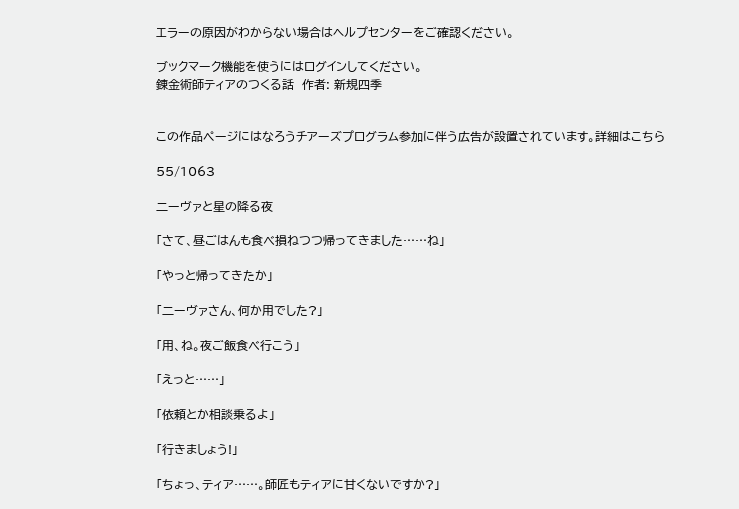エラーの原因がわからない場合はヘルプセンターをご確認ください。

ブックマーク機能を使うにはログインしてください。
錬金術師ティアのつくる話  作者: 新規四季


この作品ページにはなろうチアーズプログラム参加に伴う広告が設置されています。詳細はこちら

55/1063

二ーヴァと星の降る夜

「さて、昼ごはんも食べ損ねつつ帰ってきました……ね」

「やっと帰ってきたか」

「二ーヴァさん、何か用でした?」

「用、ね。夜ご飯食べ行こう」

「えっと……」

「依頼とか相談乗るよ」

「行きましょう!」

「ちょっ、ティア……。師匠もティアに甘くないですか?」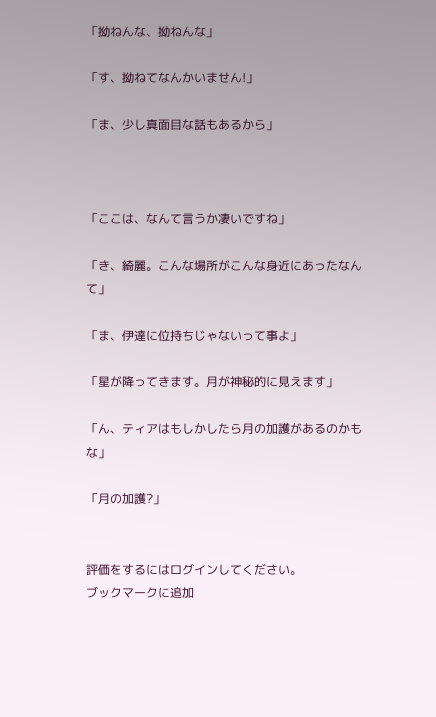「拗ねんな、拗ねんな」

「す、拗ねてなんかいません!」

「ま、少し真面目な話もあるから」



「ここは、なんて言うか凄いですね」

「き、綺麗。こんな場所がこんな身近にあったなんて」

「ま、伊達に位持ちじゃないって事よ」

「星が降ってきます。月が神秘的に見えます」

「ん、ティアはもしかしたら月の加護があるのかもな」

「月の加護?」


評価をするにはログインしてください。
ブックマークに追加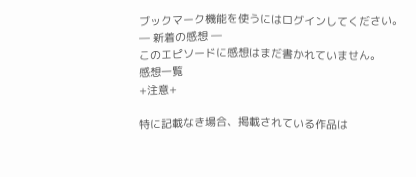ブックマーク機能を使うにはログインしてください。
― 新着の感想 ―
このエピソードに感想はまだ書かれていません。
感想一覧
+注意+

特に記載なき場合、掲載されている作品は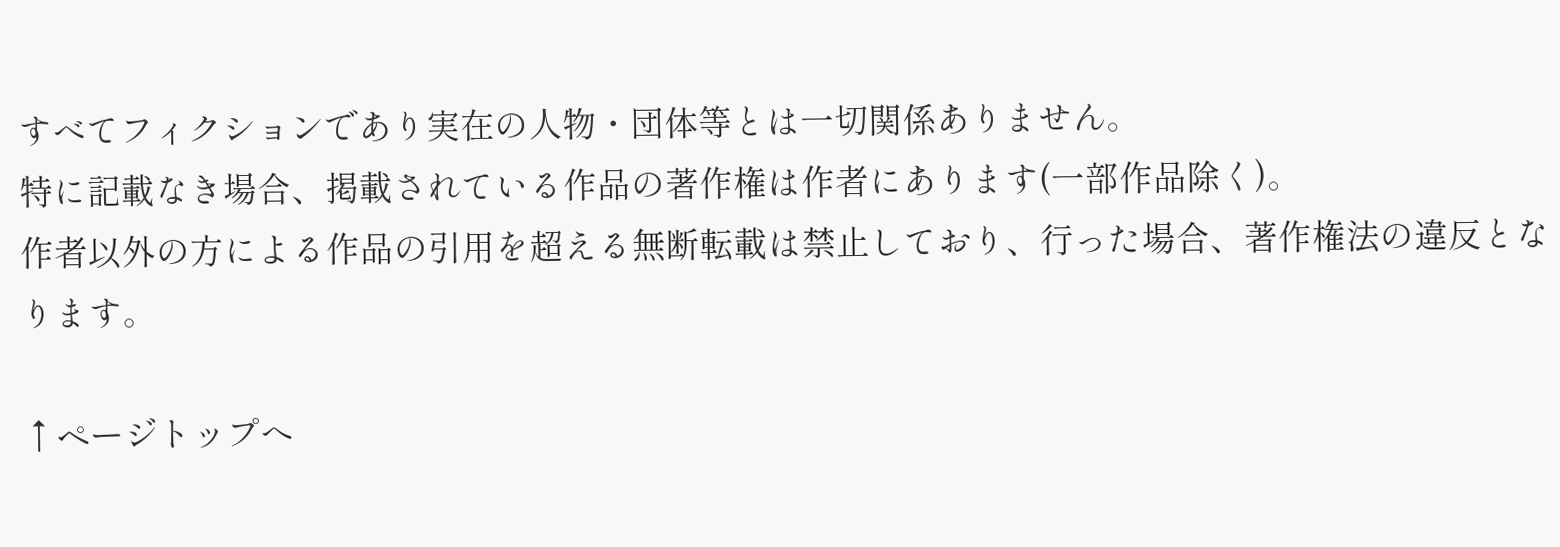すべてフィクションであり実在の人物・団体等とは一切関係ありません。
特に記載なき場合、掲載されている作品の著作権は作者にあります(一部作品除く)。
作者以外の方による作品の引用を超える無断転載は禁止しており、行った場合、著作権法の違反となります。

↑ページトップへ